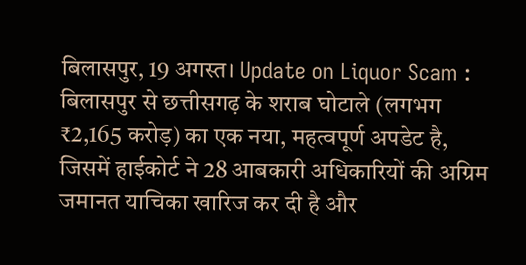बिलासपुर, 19 अगस्त। Update on Liquor Scam : बिलासपुर से छत्तीसगढ़ के शराब घोटाले (लगभग ₹2,165 करोड़) का एक नया, महत्वपूर्ण अपडेट है, जिसमें हाईकोर्ट ने 28 आबकारी अधिकारियों की अग्रिम जमानत याचिका खारिज कर दी है और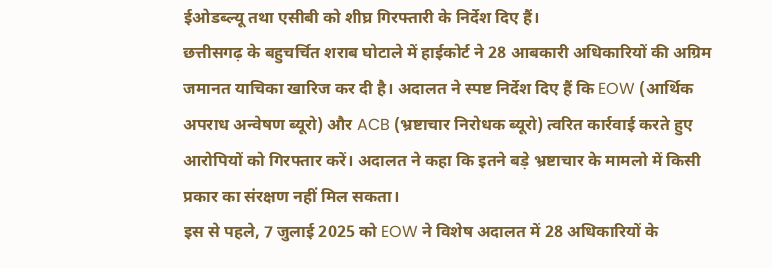ईओडब्ल्यू तथा एसीबी को शीघ्र गिरफ्तारी के निर्देश दिए हैं।
छत्तीसगढ़ के बहुचर्चित शराब घोटाले में हाईकोर्ट ने 28 आबकारी अधिकारियों की अग्रिम जमानत याचिका खारिज कर दी है। अदालत ने स्पष्ट निर्देश दिए हैं कि EOW (आर्थिक अपराध अन्वेषण ब्यूरो) और ACB (भ्रष्टाचार निरोधक ब्यूरो) त्वरित कार्रवाई करते हुए आरोपियों को गिरफ्तार करें। अदालत ने कहा कि इतने बड़े भ्रष्टाचार के मामलो में किसी प्रकार का संरक्षण नहीं मिल सकता।
इस से पहले, 7 जुलाई 2025 को EOW ने विशेष अदालत में 28 अधिकारियों के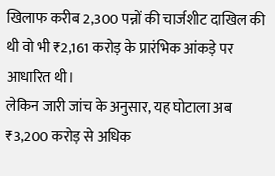खिलाफ करीब 2,300 पन्नों की चार्जशीट दाखिल की थी वो भी ₹2,161 करोड़ के प्रारंभिक आंकड़े पर आधारित थी।
लेकिन जारी जांच के अनुसार, यह घोटाला अब ₹3,200 करोड़ से अधिक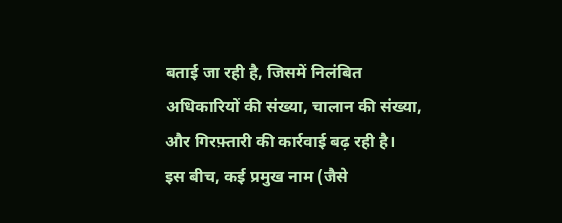बताई जा रही है, जिसमें निलंबित अधिकारियों की संख्या, चालान की संख्या, और गिरफ़्तारी की कार्रवाई बढ़ रही है।
इस बीच, कई प्रमुख नाम (जैसे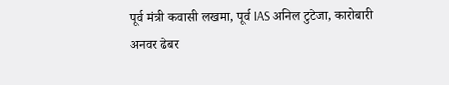पूर्व मंत्री कवासी लखमा, पूर्व IAS अनिल टुटेजा, कारोबारी अनवर ढेबर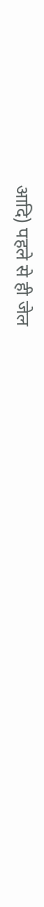आदि) पहले से ही जेल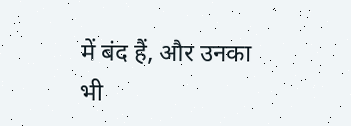में बंद हैं, और उनका भी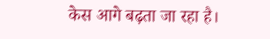केस आगे बढ़ता जा रहा है।